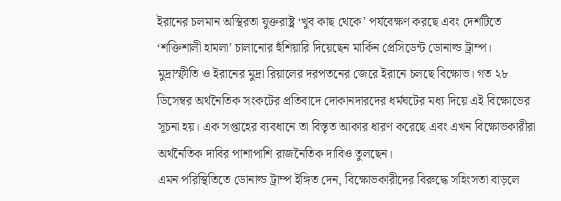ইরানের চলমান অস্থিরতা যুক্তরাষ্ট্র ‘খুব কাছ থেকে’ পর্যবেক্ষণ করছে এবং দেশটিতে ‘শক্তিশালী হামলা’ চালানোর হুঁশিয়ারি দিয়েছেন মার্কিন প্রেসিডেন্ট ডোনাল্ড ট্রাম্প।
মুদ্রাস্ফীতি ও ইরানের মুদ্রা রিয়ালের দরপতনের জেরে ইরানে চলছে বিক্ষোভ। গত ২৮ ডিসেম্বর অর্থনৈতিক সংকটের প্রতিবাদে দোকানদারদের ধর্মঘটের মধ্য দিয়ে এই বিক্ষোভের সূচনা হয়। এক সপ্তাহের ব্যবধানে তা বিস্তৃত আকার ধারণ করেছে এবং এখন বিক্ষোভকারীরা অর্থনৈতিক দাবির পাশাপাশি রাজনৈতিক দাবিও তুলছেন।
এমন পরিস্থিতিতে ডোনাল্ড ট্রাম্প ইঙ্গিত দেন, বিক্ষোভকারীদের বিরুদ্ধে সহিংসতা বাড়লে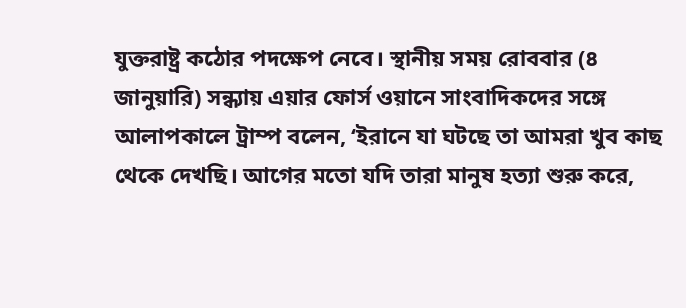যুক্তরাষ্ট্র কঠোর পদক্ষেপ নেবে। স্থানীয় সময় রোববার (৪ জানুয়ারি) সন্ধ্যায় এয়ার ফোর্স ওয়ানে সাংবাদিকদের সঙ্গে আলাপকালে ট্রাম্প বলেন, ‘ইরানে যা ঘটছে তা আমরা খুব কাছ থেকে দেখছি। আগের মতো যদি তারা মানুষ হত্যা শুরু করে,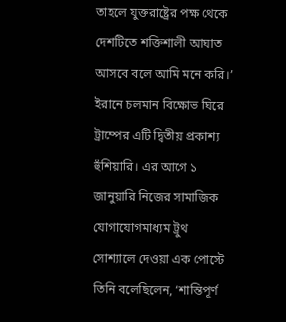তাহলে যুক্তরাষ্ট্রের পক্ষ থেকে দেশটিতে শক্তিশালী আঘাত আসবে বলে আমি মনে করি।’
ইরানে চলমান বিক্ষোভ ঘিরে ট্রাম্পের এটি দ্বিতীয় প্রকাশ্য হুঁশিয়ারি। এর আগে ১ জানুয়ারি নিজের সামাজিক যোগাযোগমাধ্যম ট্রুথ সোশ্যালে দেওয়া এক পোস্টে তিনি বলেছিলেন, ‘শান্তিপূর্ণ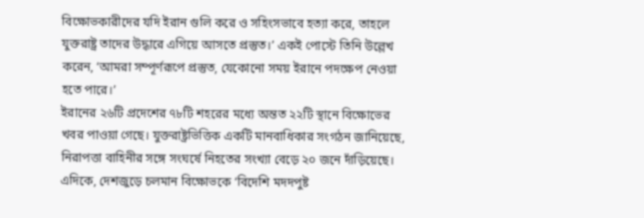বিক্ষোভকারীদের যদি ইরান গুলি করে ও সহিংসভাবে হত্যা করে, তাহলে যুক্তরাষ্ট্র তাদের উদ্ধারে এগিয়ে আসতে প্রস্তুত।’ একই পোস্টে তিনি উল্লেখ করেন, ‘আমরা সম্পূর্ণরূপে প্রস্তুত, যেকোনো সময় ইরানে পদক্ষেপ নেওয়া হতে পারে।’
ইরানের ২৬টি প্রদেশের ৭৮টি শহরের মধ্যে অন্তত ২২টি স্থানে বিক্ষোভের খবর পাওয়া গেছে। যুক্তরাষ্ট্রভিত্তিক একটি মানবাধিকার সংগঠন জানিয়েছে, নিরাপত্তা বাহিনীর সঙ্গে সংঘর্ষে নিহতের সংখ্যা বেড়ে ২০ জনে দাঁড়িয়েছে।
এদিকে, দেশজুড়ে চলমান বিক্ষোভকে ‘বিদেশি মদদপুষ্ট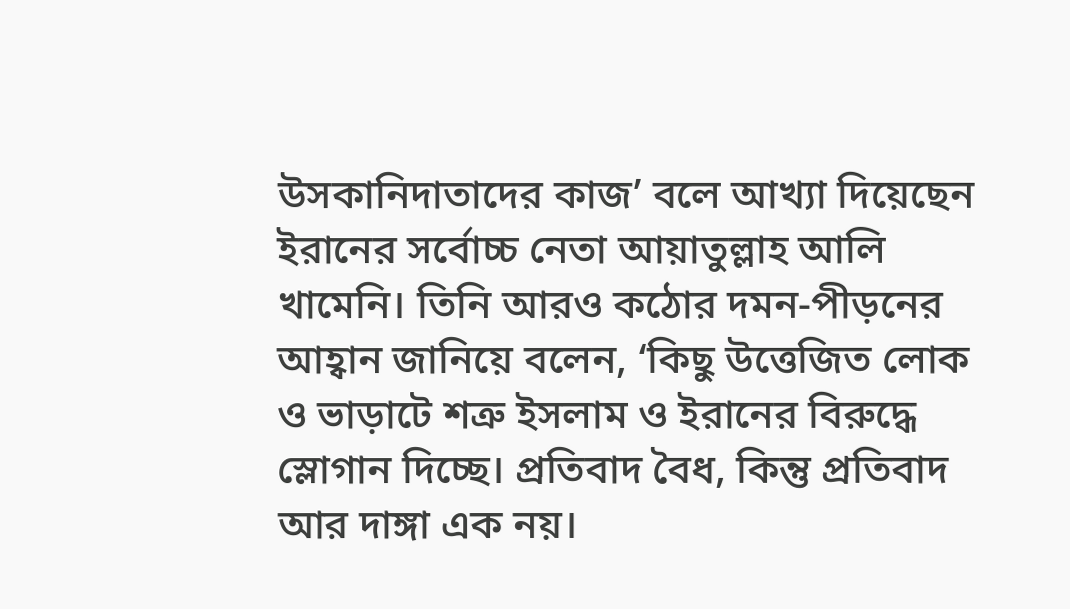উসকানিদাতাদের কাজ’ বলে আখ্যা দিয়েছেন ইরানের সর্বোচ্চ নেতা আয়াতুল্লাহ আলি খামেনি। তিনি আরও কঠোর দমন-পীড়নের আহ্বান জানিয়ে বলেন, ‘কিছু উত্তেজিত লোক ও ভাড়াটে শত্রু ইসলাম ও ইরানের বিরুদ্ধে স্লোগান দিচ্ছে। প্রতিবাদ বৈধ, কিন্তু প্রতিবাদ আর দাঙ্গা এক নয়।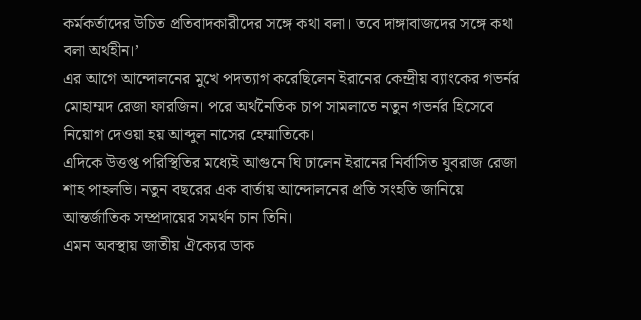কর্মকর্তাদের উচিত প্রতিবাদকারীদের সঙ্গে কথা বলা। তবে দাঙ্গাবাজদের সঙ্গে কথা বলা অর্থহীন।’
এর আগে আন্দোলনের মুখে পদত্যাগ করেছিলেন ইরানের কেন্দ্রীয় ব্যাংকের গভর্নর মোহাম্মদ রেজা ফারজিন। পরে অর্থনৈতিক চাপ সামলাতে নতুন গভর্নর হিসেবে নিয়োগ দেওয়া হয় আব্দুল নাসের হেম্মাতিকে।
এদিকে উত্তপ্ত পরিস্থিতির মধ্যেই আগুনে ঘি ঢালেন ইরানের নির্বাসিত যুবরাজ রেজা শাহ পাহলভি। নতুন বছরের এক বার্তায় আন্দোলনের প্রতি সংহতি জানিয়ে আন্তর্জাতিক সম্প্রদায়ের সমর্থন চান তিনি।
এমন অবস্থায় জাতীয় ঐক্যের ডাক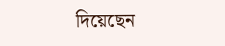দিয়েছেন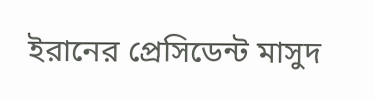ইরানের প্রেসিডেন্ট মাসুদ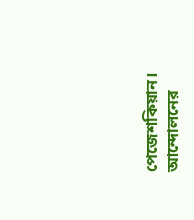পেজেশকিয়ান। আন্দোলনের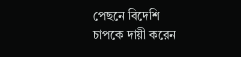পেছনে বিদেশি চাপকে দায়ী করেন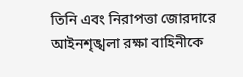তিনি এবং নিরাপত্তা জোরদারে আইনশৃঙ্খলা রক্ষা বাহিনীকে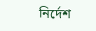নির্দেশ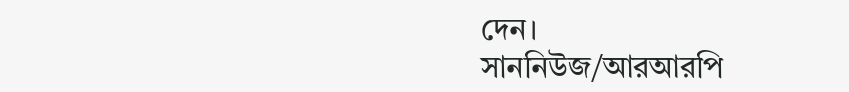দেন।
সাননিউজ/আরআরপি